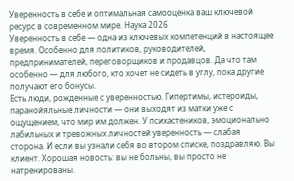Уверенность в себе и оптимальная самооценка ваш ключевой ресурс в современном мире. Наука 2026
Уверенность в себе — одна из ключевых компетенций в настоящее время. Особенно для политиков, руководителей, предпринимателей, переговорщиков и продавцов. Да что там особенно — для любого, кто хочет не сидеть в углу, пока другие получают его бонусы.
Есть люди, рожденные с уверенностью. Гипертимы, истероиды, паранойяльные личности — они выходят из матки уже с ощущением, что мир им должен. У психастеников, эмоционально лабильных и тревожных личностей уверенность — слабая сторона. И если вы узнали себя во втором списке, поздравляю. Вы клиент. Хорошая новость: вы не больны, вы просто не натренированы.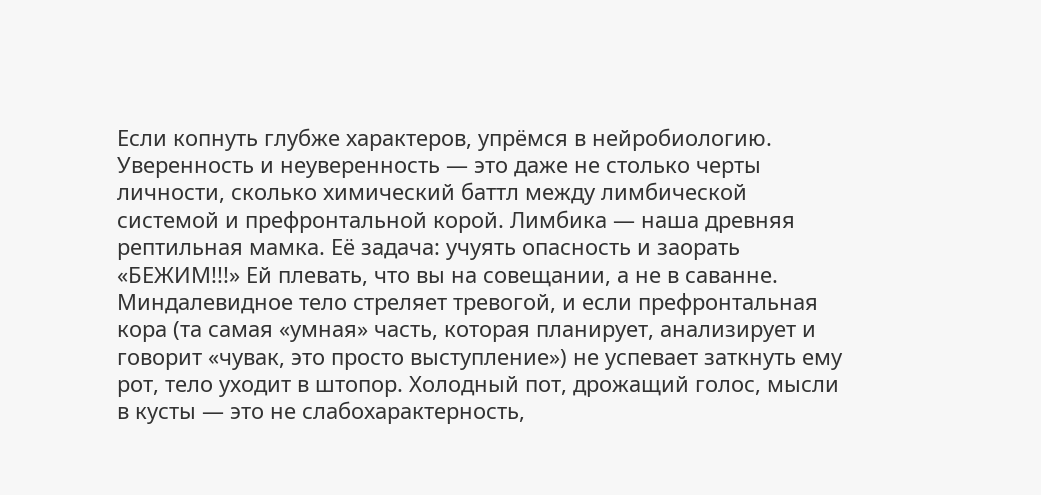Если копнуть глубже характеров, упрёмся в нейробиологию. Уверенность и неуверенность — это даже не столько черты личности, сколько химический баттл между лимбической системой и префронтальной корой. Лимбика — наша древняя рептильная мамка. Её задача: учуять опасность и заорать «БЕЖИМ!!!» Ей плевать, что вы на совещании, а не в саванне. Миндалевидное тело стреляет тревогой, и если префронтальная кора (та самая «умная» часть, которая планирует, анализирует и говорит «чувак, это просто выступление») не успевает заткнуть ему рот, тело уходит в штопор. Холодный пот, дрожащий голос, мысли в кусты — это не слабохарактерность,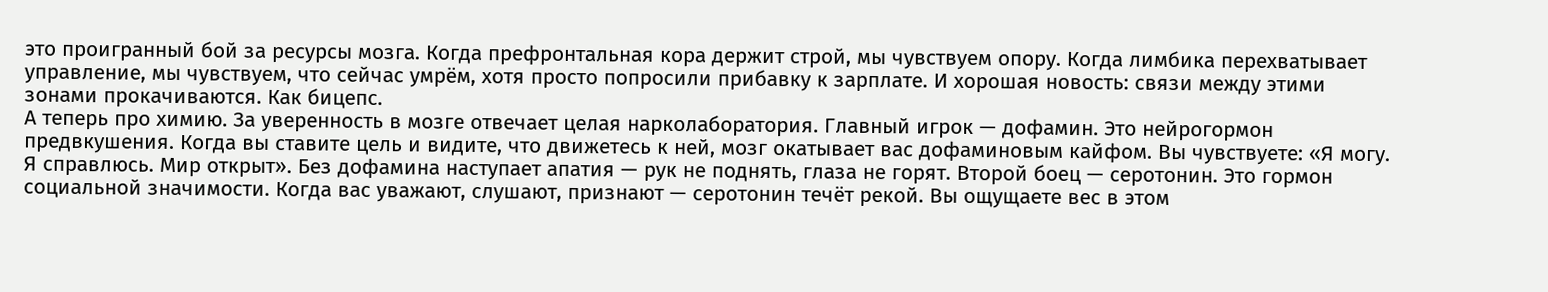это проигранный бой за ресурсы мозга. Когда префронтальная кора держит строй, мы чувствуем опору. Когда лимбика перехватывает управление, мы чувствуем, что сейчас умрём, хотя просто попросили прибавку к зарплате. И хорошая новость: связи между этими зонами прокачиваются. Как бицепс.
А теперь про химию. За уверенность в мозге отвечает целая нарколаборатория. Главный игрок — дофамин. Это нейрогормон предвкушения. Когда вы ставите цель и видите, что движетесь к ней, мозг окатывает вас дофаминовым кайфом. Вы чувствуете: «Я могу. Я справлюсь. Мир открыт». Без дофамина наступает апатия — рук не поднять, глаза не горят. Второй боец — серотонин. Это гормон социальной значимости. Когда вас уважают, слушают, признают — серотонин течёт рекой. Вы ощущаете вес в этом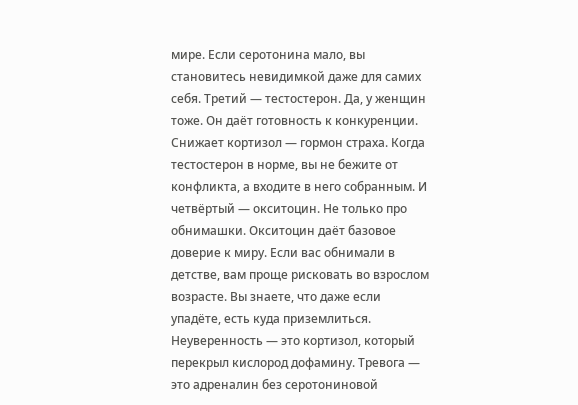мире. Если серотонина мало, вы становитесь невидимкой даже для самих себя. Третий — тестостерон. Да, у женщин тоже. Он даёт готовность к конкуренции.
Снижает кортизол — гормон страха. Когда тестостерон в норме, вы не бежите от конфликта, а входите в него собранным. И четвёртый — окситоцин. Не только про обнимашки. Окситоцин даёт базовое доверие к миру. Если вас обнимали в детстве, вам проще рисковать во взрослом возрасте. Вы знаете, что даже если упадёте, есть куда приземлиться. Неуверенность — это кортизол, который перекрыл кислород дофамину. Тревога — это адреналин без серотониновой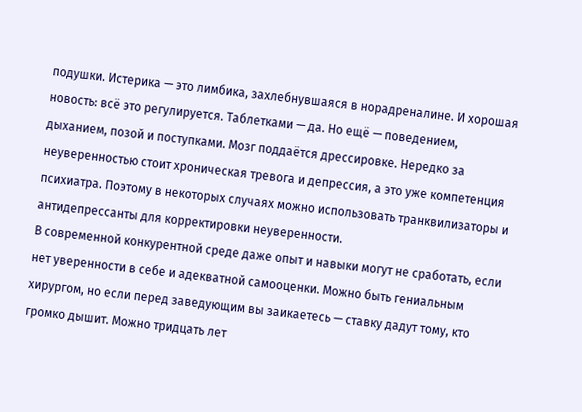подушки. Истерика — это лимбика, захлебнувшаяся в норадреналине. И хорошая новость: всё это регулируется. Таблетками — да. Но ещё — поведением, дыханием, позой и поступками. Мозг поддаётся дрессировке. Нередко за неуверенностью стоит хроническая тревога и депрессия, а это уже компетенция психиатра. Поэтому в некоторых случаях можно использовать транквилизаторы и антидепрессанты для корректировки неуверенности.
В современной конкурентной среде даже опыт и навыки могут не сработать, если нет уверенности в себе и адекватной самооценки. Можно быть гениальным хирургом, но если перед заведующим вы заикаетесь — ставку дадут тому, кто громко дышит. Можно тридцать лет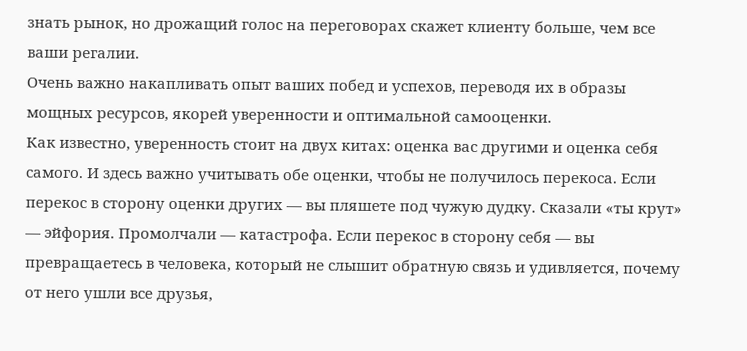знать рынок, но дрожащий голос на переговорах скажет клиенту больше, чем все ваши регалии.
Очень важно накапливать опыт ваших побед и успехов, переводя их в образы мощных ресурсов, якорей уверенности и оптимальной самооценки.
Как известно, уверенность стоит на двух китах: оценка вас другими и оценка себя самого. И здесь важно учитывать обе оценки, чтобы не получилось перекоса. Если перекос в сторону оценки других — вы пляшете под чужую дудку. Сказали «ты крут» — эйфория. Промолчали — катастрофа. Если перекос в сторону себя — вы превращаетесь в человека, который не слышит обратную связь и удивляется, почему от него ушли все друзья,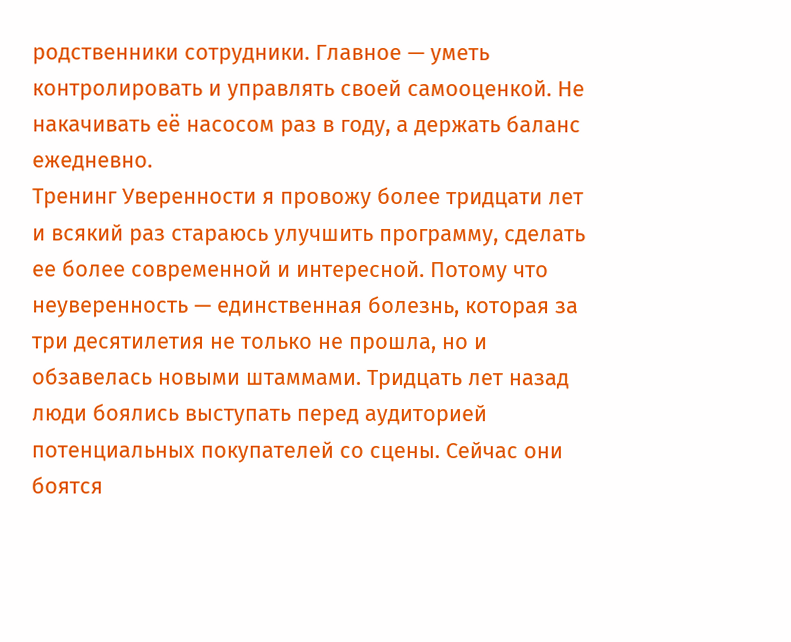родственники сотрудники. Главное — уметь контролировать и управлять своей самооценкой. Не накачивать её насосом раз в году, а держать баланс ежедневно.
Тренинг Уверенности я провожу более тридцати лет и всякий раз стараюсь улучшить программу, сделать ее более современной и интересной. Потому что неуверенность — единственная болезнь, которая за три десятилетия не только не прошла, но и обзавелась новыми штаммами. Тридцать лет назад люди боялись выступать перед аудиторией потенциальных покупателей со сцены. Сейчас они боятся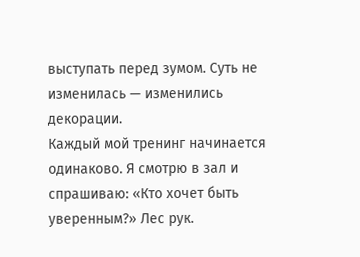выступать перед зумом. Суть не изменилась — изменились декорации.
Каждый мой тренинг начинается одинаково. Я смотрю в зал и спрашиваю: «Кто хочет быть уверенным?» Лес рук.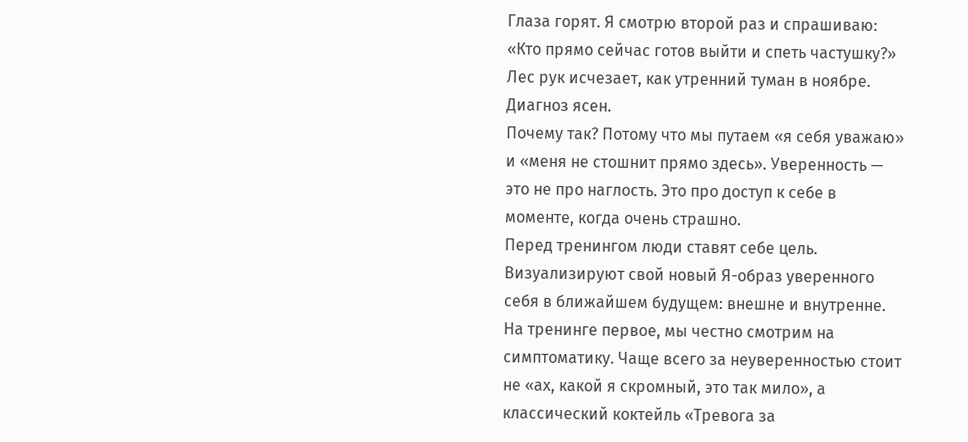Глаза горят. Я смотрю второй раз и спрашиваю: «Кто прямо сейчас готов выйти и спеть частушку?» Лес рук исчезает, как утренний туман в ноябре. Диагноз ясен.
Почему так? Потому что мы путаем «я себя уважаю» и «меня не стошнит прямо здесь». Уверенность — это не про наглость. Это про доступ к себе в моменте, когда очень страшно.
Перед тренингом люди ставят себе цель. Визуализируют свой новый Я-образ уверенного себя в ближайшем будущем: внешне и внутренне.
На тренинге первое, мы честно смотрим на симптоматику. Чаще всего за неуверенностью стоит не «ах, какой я скромный, это так мило», а классический коктейль «Тревога за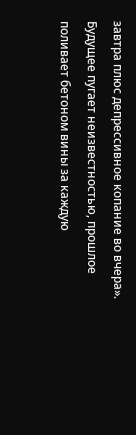завтра плюс депрессивное копание во вчера». Будущее пугает неизвестностью, прошлое поливает бетоном вины за каждую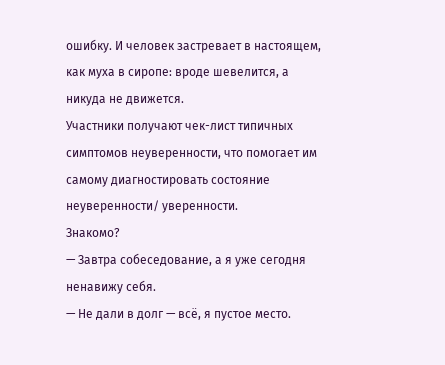ошибку. И человек застревает в настоящем, как муха в сиропе: вроде шевелится, а никуда не движется.
Участники получают чек-лист типичных симптомов неуверенности, что помогает им самому диагностировать состояние неуверенности/ уверенности.
Знакомо?
— Завтра собеседование, а я уже сегодня ненавижу себя.
— Не дали в долг — всё, я пустое место.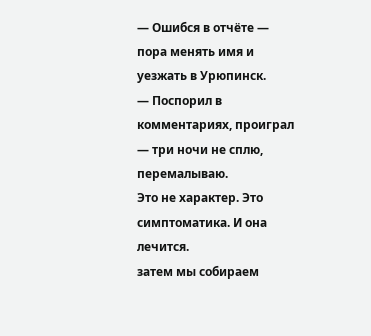— Ошибся в отчёте — пора менять имя и уезжать в Урюпинск.
— Поспорил в комментариях, проиграл — три ночи не сплю, перемалываю.
Это не характер. Это симптоматика. И она лечится.
затем мы собираем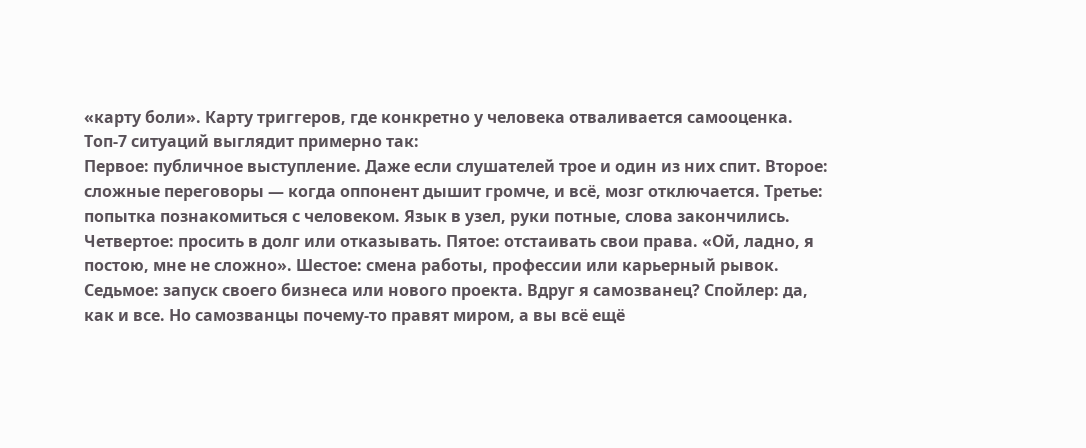«карту боли». Карту триггеров, где конкретно у человека отваливается самооценка. Топ-7 ситуаций выглядит примерно так:
Первое: публичное выступление. Даже если слушателей трое и один из них спит. Второе: сложные переговоры — когда оппонент дышит громче, и всё, мозг отключается. Третье: попытка познакомиться с человеком. Язык в узел, руки потные, слова закончились. Четвертое: просить в долг или отказывать. Пятое: отстаивать свои права. «Ой, ладно, я постою, мне не сложно». Шестое: смена работы, профессии или карьерный рывок. Седьмое: запуск своего бизнеса или нового проекта. Вдруг я самозванец? Спойлер: да, как и все. Но самозванцы почему-то правят миром, а вы всё ещё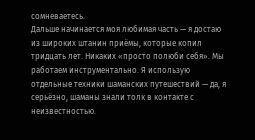сомневаетесь.
Дальше начинается моя любимая часть — я достаю из широких штанин приёмы, которые копил тридцать лет. Никаких «просто полюби себя». Мы работаем инструментально. Я использую отдельные техники шаманских путешествий — да, я серьёзно, шаманы знали толк в контакте с неизвестностью.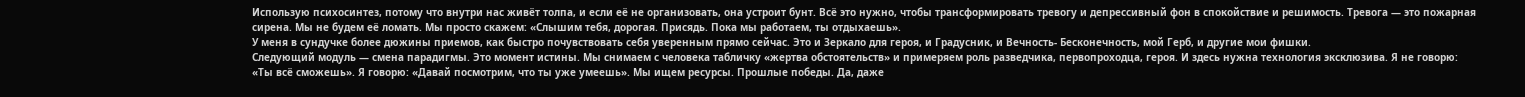Использую психосинтез, потому что внутри нас живёт толпа, и если её не организовать, она устроит бунт. Всё это нужно, чтобы трансформировать тревогу и депрессивный фон в спокойствие и решимость. Тревога — это пожарная сирена. Мы не будем её ломать. Мы просто скажем: «Слышим тебя, дорогая. Присядь. Пока мы работаем, ты отдыхаешь».
У меня в сундучке более дюжины приемов, как быстро почувствовать себя уверенным прямо сейчас. Это и Зеркало для героя, и Градусник, и Вечность- Бесконечность, мой Герб, и другие мои фишки.
Следующий модуль — смена парадигмы. Это момент истины. Мы снимаем с человека табличку «жертва обстоятельств» и примеряем роль разведчика, первопроходца, героя. И здесь нужна технология эксклюзива. Я не говорю: «Ты всё сможешь». Я говорю: «Давай посмотрим, что ты уже умеешь». Мы ищем ресурсы. Прошлые победы. Да, даже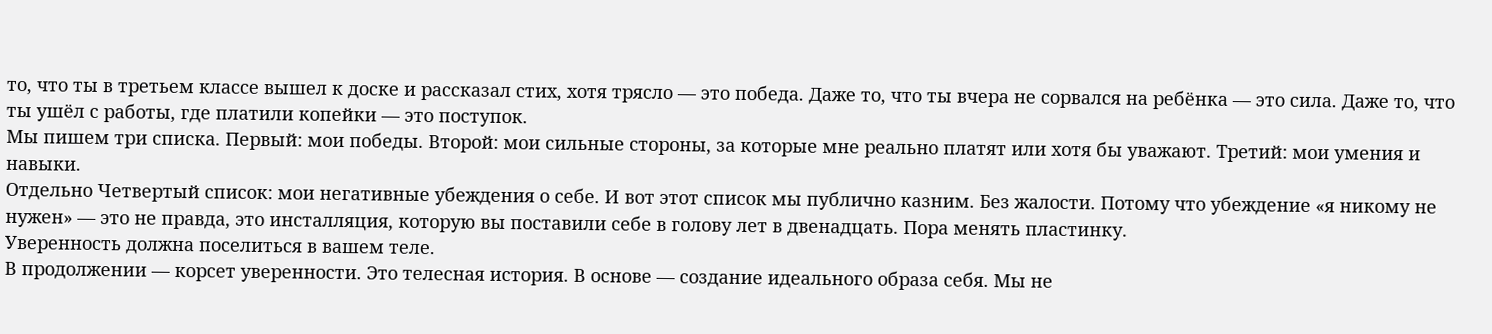то, что ты в третьем классе вышел к доске и рассказал стих, хотя трясло — это победа. Даже то, что ты вчера не сорвался на ребёнка — это сила. Даже то, что ты ушёл с работы, где платили копейки — это поступок.
Мы пишем три списка. Первый: мои победы. Второй: мои сильные стороны, за которые мне реально платят или хотя бы уважают. Третий: мои умения и навыки.
Отдельно Четвертый список: мои негативные убеждения о себе. И вот этот список мы публично казним. Без жалости. Потому что убеждение «я никому не нужен» — это не правда, это инсталляция, которую вы поставили себе в голову лет в двенадцать. Пора менять пластинку.
Уверенность должна поселиться в вашем теле.
В продолжении — корсет уверенности. Это телесная история. В основе — создание идеального образа себя. Мы не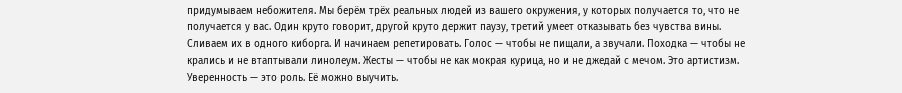придумываем небожителя. Мы берём трёх реальных людей из вашего окружения, у которых получается то, что не получается у вас. Один круто говорит, другой круто держит паузу, третий умеет отказывать без чувства вины. Сливаем их в одного киборга. И начинаем репетировать. Голос — чтобы не пищали, а звучали. Походка — чтобы не крались и не втаптывали линолеум. Жесты — чтобы не как мокрая курица, но и не джедай с мечом. Это артистизм. Уверенность — это роль. Её можно выучить.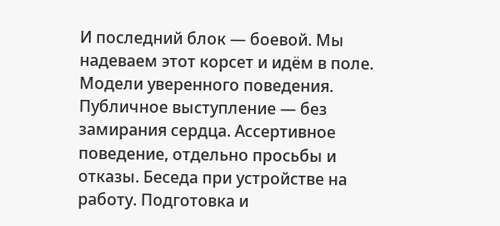И последний блок — боевой. Мы надеваем этот корсет и идём в поле. Модели уверенного поведения. Публичное выступление — без замирания сердца. Ассертивное поведение, отдельно просьбы и отказы. Беседа при устройстве на работу. Подготовка и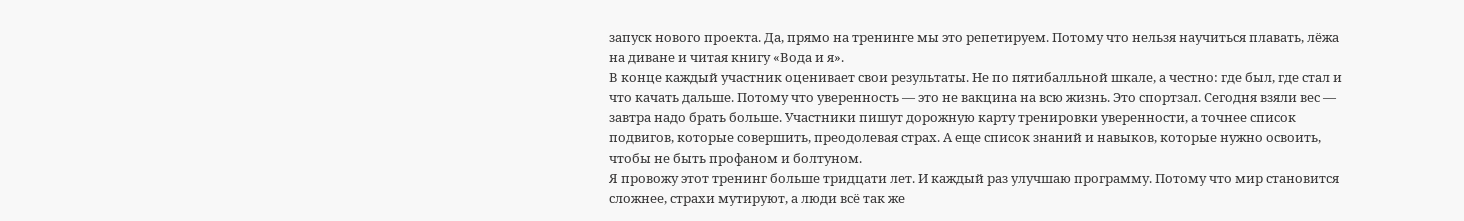запуск нового проекта. Да, прямо на тренинге мы это репетируем. Потому что нельзя научиться плавать, лёжа на диване и читая книгу «Вода и я».
В конце каждый участник оценивает свои результаты. Не по пятибалльной шкале, а честно: где был, где стал и что качать дальше. Потому что уверенность — это не вакцина на всю жизнь. Это спортзал. Сегодня взяли вес — завтра надо брать больше. Участники пишут дорожную карту тренировки уверенности, а точнее список подвигов, которые совершить, преодолевая страх. А еще список знаний и навыков, которые нужно освоить, чтобы не быть профаном и болтуном.
Я провожу этот тренинг больше тридцати лет. И каждый раз улучшаю программу. Потому что мир становится сложнее, страхи мутируют, а люди всё так же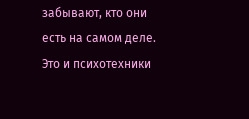забывают, кто они есть на самом деле. Это и психотехники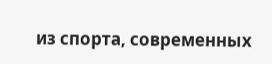из спорта, современных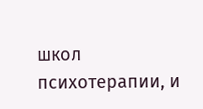школ психотерапии, и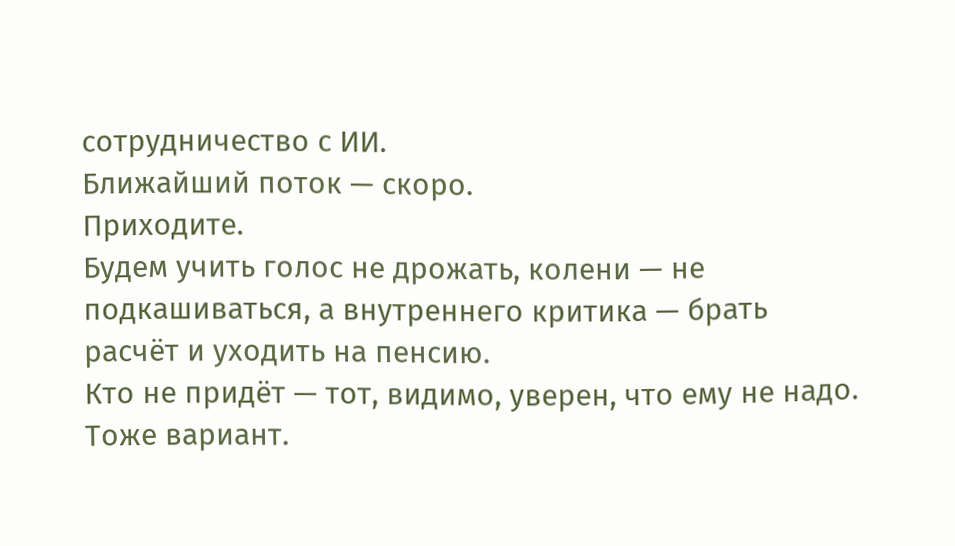сотрудничество с ИИ.
Ближайший поток — скоро.
Приходите.
Будем учить голос не дрожать, колени — не подкашиваться, а внутреннего критика — брать расчёт и уходить на пенсию.
Кто не придёт — тот, видимо, уверен, что ему не надо. Тоже вариант.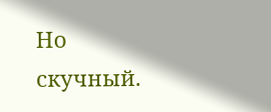Но скучный.